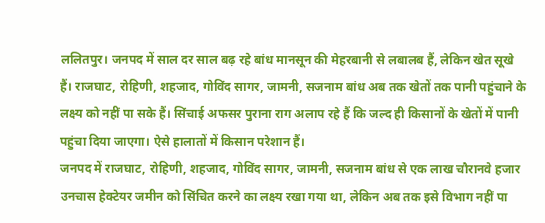ललितपुर। जनपद में साल दर साल बढ़ रहे बांध मानसून की मेहरबानी से लबालब हैं, लेकिन खेत सूखे हैं। राजघाट, रोहिणी, शहजाद, गोविंद सागर, जामनी, सजनाम बांध अब तक खेतों तक पानी पहुंचाने के लक्ष्य को नहीं पा सके हैं। सिंचाई अफसर पुराना राग अलाप रहे हैं कि जल्द ही किसानों के खेतों में पानी पहुंचा दिया जाएगा। ऐसे हालातों में किसान परेशान हैं।
जनपद में राजघाट, रोहिणी, शहजाद, गोविंद सागर, जामनी, सजनाम बांध से एक लाख चौरानवे हजार उनचास हेक्टेयर जमीन को सिंचित करने का लक्ष्य रखा गया था, लेकिन अब तक इसे विभाग नहीं पा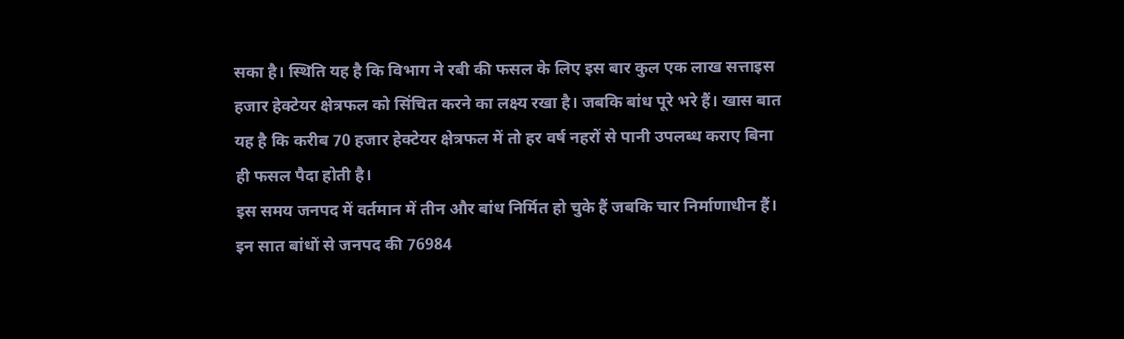सका है। स्थिति यह है कि विभाग ने रबी की फसल के लिए इस बार कुल एक लाख सत्ताइस हजार हेक्टेयर क्षेत्रफल को सिंचित करने का लक्ष्य रखा है। जबकि बांध पूरे भरे हैं। खास बात यह है कि करीब 70 हजार हेक्टेयर क्षेत्रफल में तो हर वर्ष नहरों से पानी उपलब्ध कराए बिना ही फसल पैदा होती है।
इस समय जनपद में वर्तमान में तीन और बांध निर्मित हो चुके हैं जबकि चार निर्माणाधीन हैं। इन सात बांधों से जनपद की 76984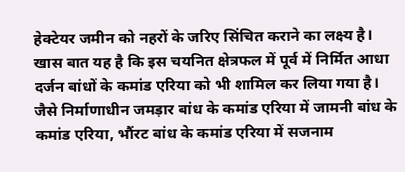हेक्टेयर जमीन को नहरों के जरिए सिंचित कराने का लक्ष्य है। खास बात यह है कि इस चयनित क्षेत्रफल में पूर्व में निर्मित आधा दर्जन बांधों के कमांड एरिया को भी शामिल कर लिया गया है। जैसे निर्माणाधीन जमड़ार बांध के कमांड एरिया में जामनी बांध के कमांड एरिया, भौंरट बांध के कमांड एरिया में सजनाम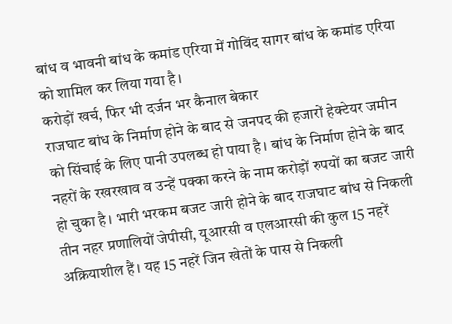बांध व भावनी बांध के कमांड एरिया में गोविंद सागर बांध के कमांड एरिया को शामिल कर लिया गया है।
करोड़ों खर्च, फिर भी दर्जन भर कैनाल बेकार
राजघाट बांध के निर्माण होने के बाद से जनपद की हजारों हेक्टेयर जमीन को सिंचाई के लिए पानी उपलब्ध हो पाया है। बांध के निर्माण होने के बाद नहरों के रखरखाव व उन्हें पक्का करने के नाम करोड़ों रुपयों का बजट जारी हो चुका है। भारी भरकम बजट जारी होने के बाद राजघाट बांध से निकली तीन नहर प्रणालियों जेपीसी, यूआरसी व एलआरसी की कुल 15 नहरें अक्रियाशील हैं। यह 15 नहरें जिन खेतों के पास से निकली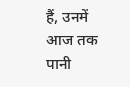हैं, उनमें आज तक पानी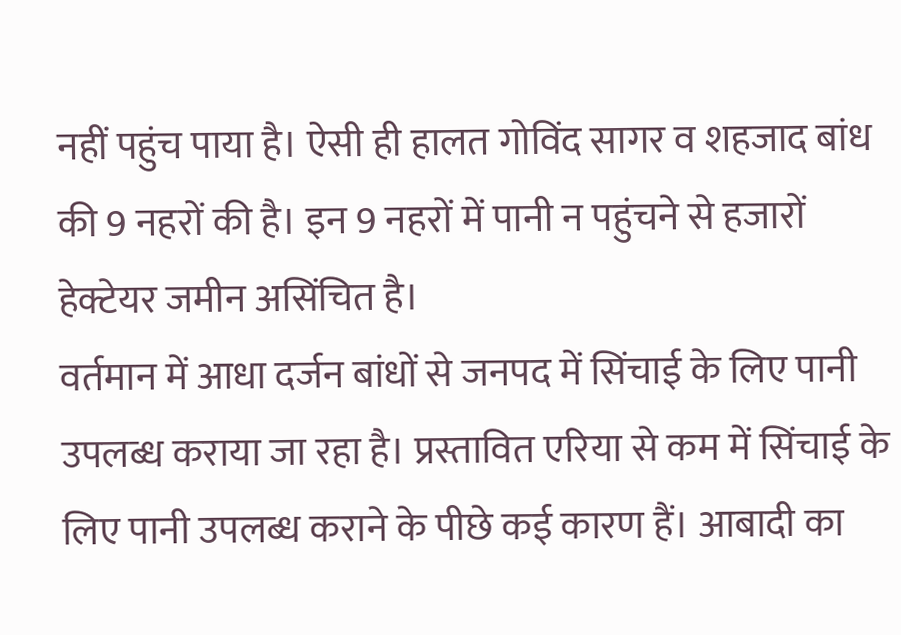नहीं पहुंच पाया है। ऐसी ही हालत गोविंद सागर व शहजाद बांध की 9 नहरों की है। इन 9 नहरों में पानी न पहुंचने से हजारों हेक्टेयर जमीन असिंचित है।
वर्तमान में आधा दर्जन बांधों से जनपद में सिंचाई के लिए पानी उपलब्ध कराया जा रहा है। प्रस्तावित एरिया से कम में सिंचाई के लिए पानी उपलब्ध कराने के पीछे कई कारण हैं। आबादी का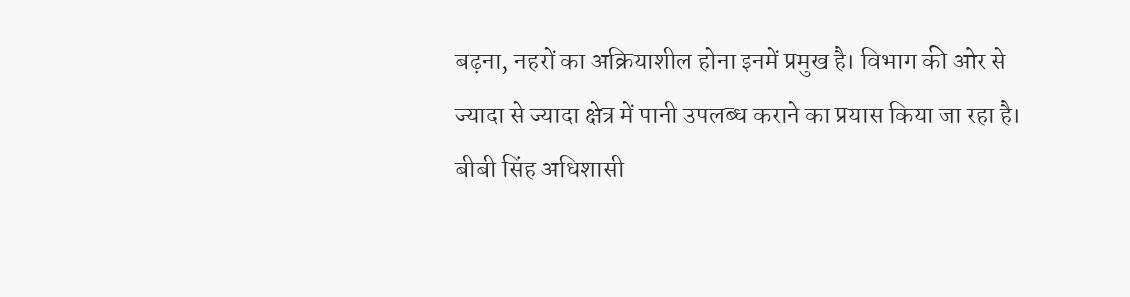बढ़ना, नहरों का अक्रियाशील होना इनमें प्रमुख है। विभाग की ओर से ज्यादा से ज्यादा क्षेत्र में पानी उपलब्ध कराने का प्रयास किया जा रहा है। बीबी सिंह अधिशासी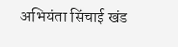अभियंता सिंचाई खंड